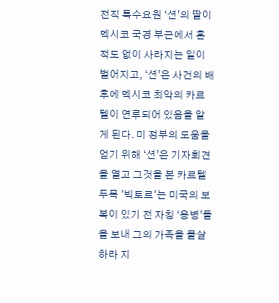전직 특수요원 ‘션’의 딸이 멕시코 국경 부근에서 흔적도 없이 사라지는 일이 벌어지고, ‘션’은 사건의 배후에 멕시코 최악의 카르텔이 연루되어 있음을 알게 된다. 미 정부의 도움을 얻기 위해 ‘션’은 기자회견을 열고 그것을 본 카르텔 두목 '빅토르'는 미국의 보복이 있기 전 자칭 ‘용병’들을 보내 그의 가족을 몰살하라 지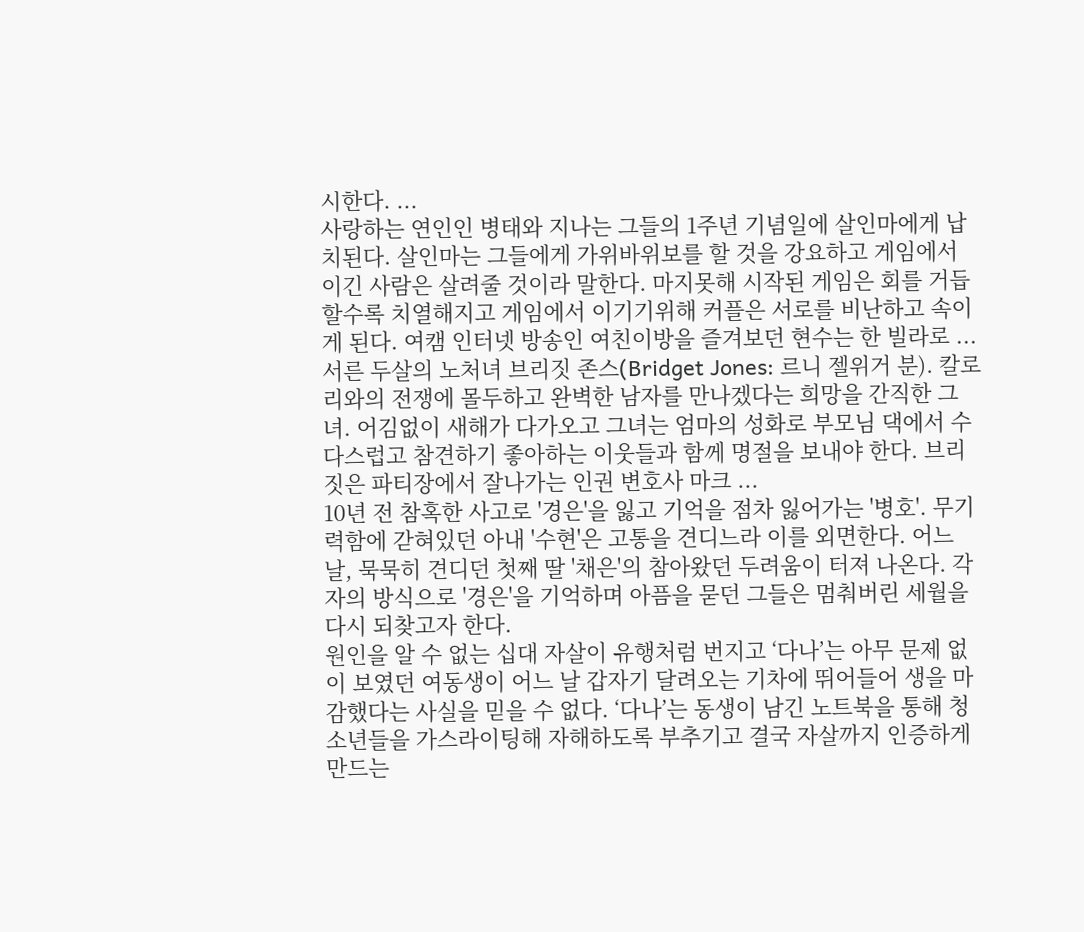시한다. ...
사랑하는 연인인 병태와 지나는 그들의 1주년 기념일에 살인마에게 납치된다. 살인마는 그들에게 가위바위보를 할 것을 강요하고 게임에서 이긴 사람은 살려줄 것이라 말한다. 마지못해 시작된 게임은 회를 거듭할수록 치열해지고 게임에서 이기기위해 커플은 서로를 비난하고 속이게 된다. 여캠 인터넷 방송인 여친이방을 즐겨보던 현수는 한 빌라로 ...
서른 두살의 노처녀 브리짓 존스(Bridget Jones: 르니 젤위거 분). 칼로리와의 전쟁에 몰두하고 완벽한 남자를 만나겠다는 희망을 간직한 그녀. 어김없이 새해가 다가오고 그녀는 엄마의 성화로 부모님 댁에서 수다스럽고 참견하기 좋아하는 이웃들과 함께 명절을 보내야 한다. 브리짓은 파티장에서 잘나가는 인권 변호사 마크 ...
10년 전 참혹한 사고로 '경은'을 잃고 기억을 점차 잃어가는 '병호'. 무기력함에 갇혀있던 아내 '수현'은 고통을 견디느라 이를 외면한다. 어느 날, 묵묵히 견디던 첫째 딸 '채은'의 참아왔던 두려움이 터져 나온다. 각자의 방식으로 '경은'을 기억하며 아픔을 묻던 그들은 멈춰버린 세월을 다시 되찾고자 한다.
원인을 알 수 없는 십대 자살이 유행처럼 번지고 ‘다나’는 아무 문제 없이 보였던 여동생이 어느 날 갑자기 달려오는 기차에 뛰어들어 생을 마감했다는 사실을 믿을 수 없다. ‘다나’는 동생이 남긴 노트북을 통해 청소년들을 가스라이팅해 자해하도록 부추기고 결국 자살까지 인증하게 만드는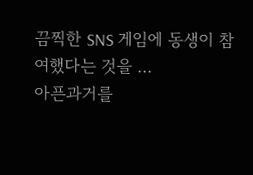끔찍한 SNS 게임에 동생이 참여했다는 것을 ...
아픈과거를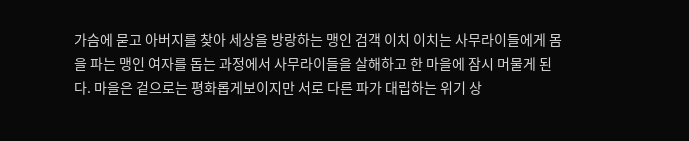가슴에 묻고 아버지를 찾아 세상을 방랑하는 맹인 검객 이치 이치는 사무라이들에게 몸을 파는 맹인 여자를 돕는 과정에서 사무라이들을 살해하고 한 마을에 잠시 머물게 된다. 마을은 겉으로는 평화롭게보이지만 서로 다른 파가 대립하는 위기 상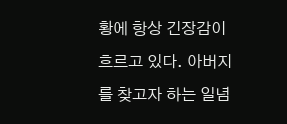황에 항상 긴장감이 흐르고 있다. 아버지를 찾고자 하는 일념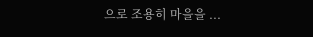으로 조용히 마을을 ...